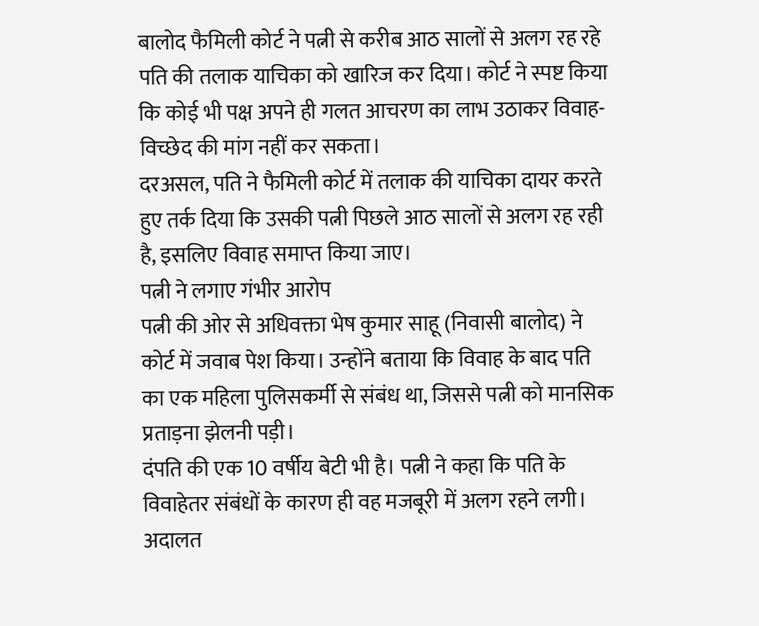बालोद फैमिली कोर्ट ने पत्नी से करीब आठ सालों से अलग रह रहे पति की तलाक याचिका को खारिज कर दिया। कोर्ट ने स्पष्ट किया कि कोई भी पक्ष अपने ही गलत आचरण का लाभ उठाकर विवाह-विच्छेद की मांग नहीं कर सकता।
दरअसल, पति ने फैमिली कोर्ट में तलाक की याचिका दायर करते हुए तर्क दिया कि उसकी पत्नी पिछले आठ सालों से अलग रह रही है, इसलिए विवाह समाप्त किया जाए।
पत्नी ने लगाए गंभीर आरोप
पत्नी की ओर से अधिवक्ता भेष कुमार साहू (निवासी बालोद) ने कोर्ट में जवाब पेश किया। उन्होंने बताया कि विवाह के बाद पति का एक महिला पुलिसकर्मी से संबंध था, जिससे पत्नी को मानसिक प्रताड़ना झेलनी पड़ी।
दंपति की एक 10 वर्षीय बेटी भी है। पत्नी ने कहा कि पति के विवाहेतर संबंधों के कारण ही वह मजबूरी में अलग रहने लगी।
अदालत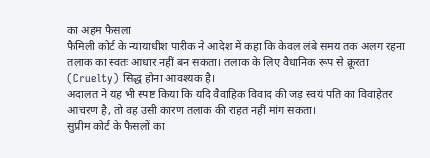का अहम फैसला
फैमिली कोर्ट के न्यायाधीश पारीक ने आदेश में कहा कि केवल लंबे समय तक अलग रहना तलाक का स्वतः आधार नहीं बन सकता। तलाक के लिए वैधानिक रूप से क्रूरता (Cruelty) सिद्ध होना आवश्यक है।
अदालत ने यह भी स्पष्ट किया कि यदि वैवाहिक विवाद की जड़ स्वयं पति का विवाहेतर आचरण है, तो वह उसी कारण तलाक की राहत नहीं मांग सकता।
सुप्रीम कोर्ट के फैसलों का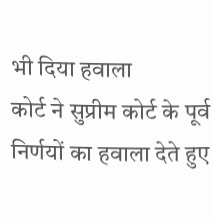भी दिया हवाला
कोर्ट ने सुप्रीम कोर्ट के पूर्व निर्णयों का हवाला देते हुए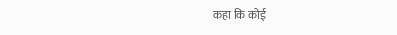कहा कि कोई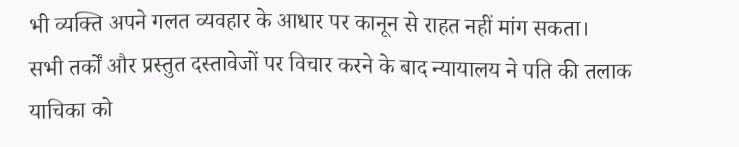भी व्यक्ति अपने गलत व्यवहार के आधार पर कानून से राहत नहीं मांग सकता।
सभी तर्कों और प्रस्तुत दस्तावेजों पर विचार करने के बाद न्यायालय ने पति की तलाक याचिका को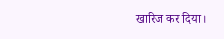खारिज कर दिया।